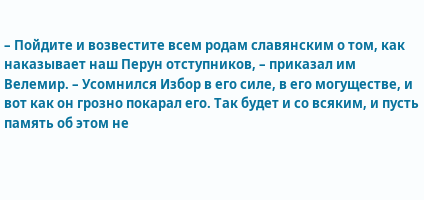– Пойдите и возвестите всем родам славянским о том, как наказывает наш Перун отступников, – приказал им Велемир. – Усомнился Избор в его силе, в его могуществе, и вот как он грозно покарал его. Так будет и со всяким, и пусть память об этом не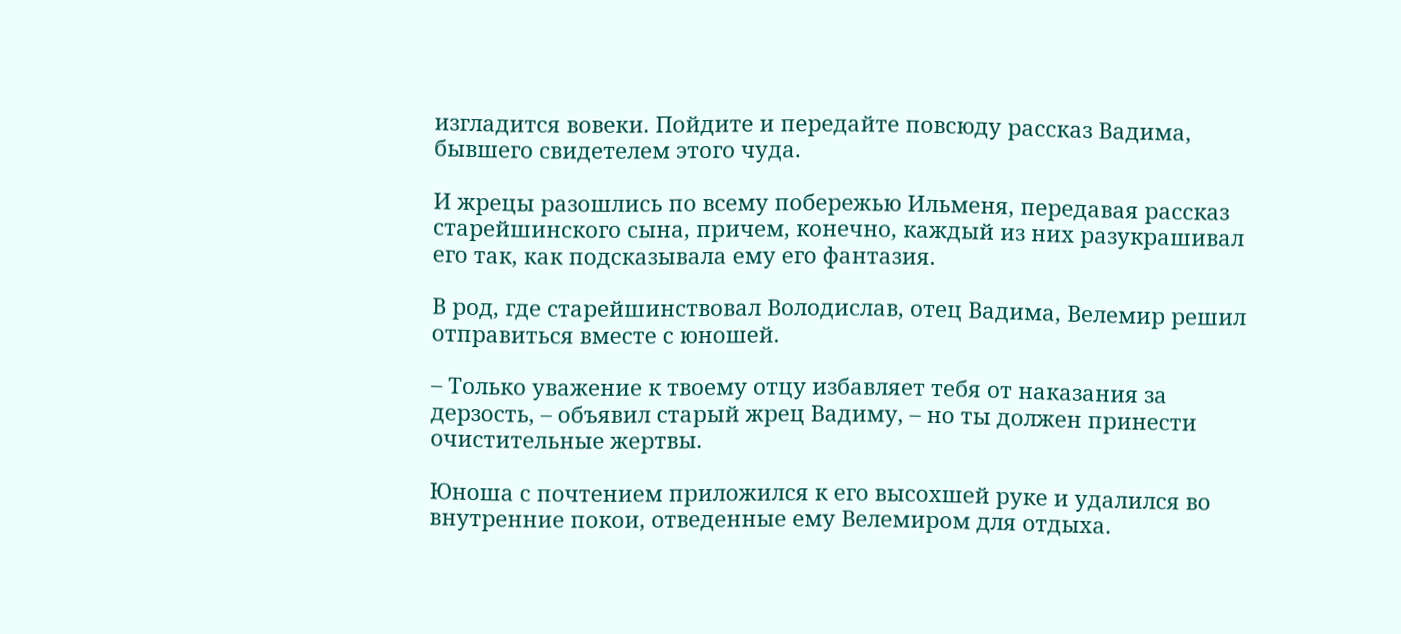изгладится вовеки. Пойдите и передайте повсюду рассказ Вадима, бывшего свидетелем этого чуда.

И жрецы разошлись по всему побережью Ильменя, передавая рассказ старейшинского сына, причем, конечно, каждый из них разукрашивал его так, как подсказывала ему его фантазия.

В род, где старейшинствовал Володислав, отец Вадима, Велемир решил отправиться вместе с юношей.

– Только уважение к твоему отцу избавляет тебя от наказания за дерзость, – объявил старый жрец Вадиму, – но ты должен принести очистительные жертвы.

Юноша с почтением приложился к его высохшей руке и удалился во внутренние покои, отведенные ему Велемиром для отдыха.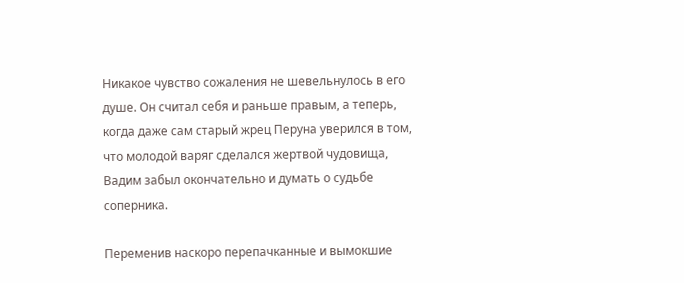Никакое чувство сожаления не шевельнулось в его душе. Он считал себя и раньше правым, а теперь, когда даже сам старый жрец Перуна уверился в том, что молодой варяг сделался жертвой чудовища, Вадим забыл окончательно и думать о судьбе соперника.

Переменив наскоро перепачканные и вымокшие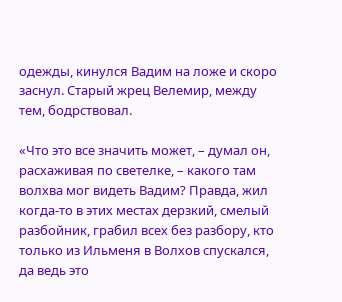одежды, кинулся Вадим на ложе и скоро заснул. Старый жрец Велемир, между тем, бодрствовал.

«Что это все значить может, – думал он, расхаживая по светелке, – какого там волхва мог видеть Вадим? Правда, жил когда-то в этих местах дерзкий, смелый разбойник, грабил всех без разбору, кто только из Ильменя в Волхов спускался, да ведь это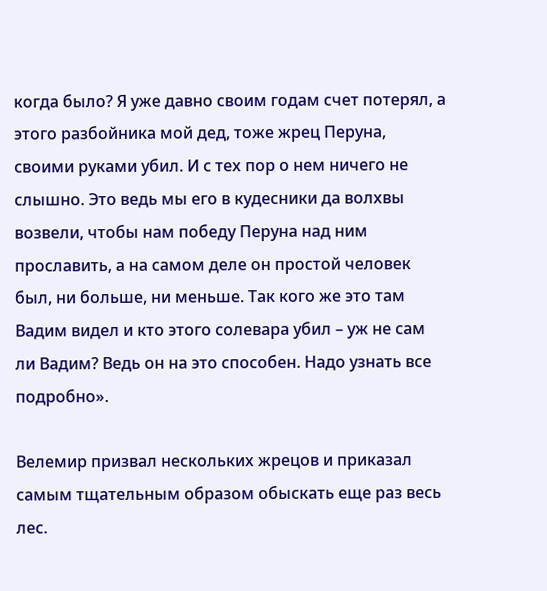когда было? Я уже давно своим годам счет потерял, а этого разбойника мой дед, тоже жрец Перуна, своими руками убил. И с тех пор о нем ничего не слышно. Это ведь мы его в кудесники да волхвы возвели, чтобы нам победу Перуна над ним прославить, а на самом деле он простой человек был, ни больше, ни меньше. Так кого же это там Вадим видел и кто этого солевара убил – уж не сам ли Вадим? Ведь он на это способен. Надо узнать все подробно».

Велемир призвал нескольких жрецов и приказал самым тщательным образом обыскать еще раз весь лес.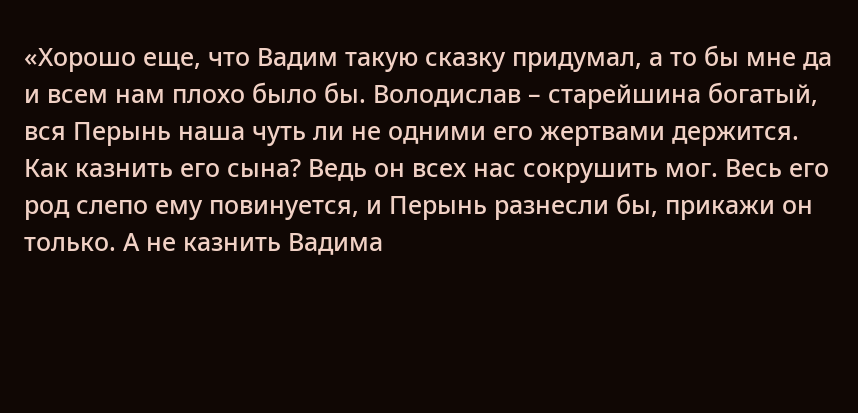«Хорошо еще, что Вадим такую сказку придумал, а то бы мне да и всем нам плохо было бы. Володислав – старейшина богатый, вся Перынь наша чуть ли не одними его жертвами держится. Как казнить его сына? Ведь он всех нас сокрушить мог. Весь его род слепо ему повинуется, и Перынь разнесли бы, прикажи он только. А не казнить Вадима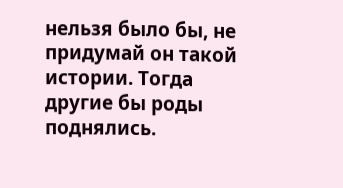нельзя было бы, не придумай он такой истории. Тогда другие бы роды поднялись.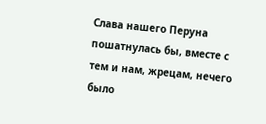Слава нашего Перуна пошатнулась бы, вместе с тем и нам, жрецам, нечего было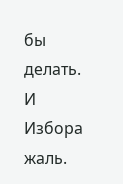бы делать. И Избора жаль.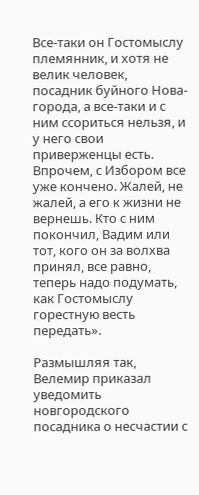Все-таки он Гостомыслу племянник, и хотя не велик человек, посадник буйного Нова-города, а все-таки и с ним ссориться нельзя, и у него свои приверженцы есть. Впрочем, с Избором все уже кончено. Жалей, не жалей, а его к жизни не вернешь. Кто с ним покончил, Вадим или тот, кого он за волхва принял, все равно, теперь надо подумать, как Гостомыслу горестную весть передать».

Размышляя так, Велемир приказал уведомить новгородского посадника о несчастии с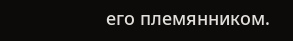его племянником.